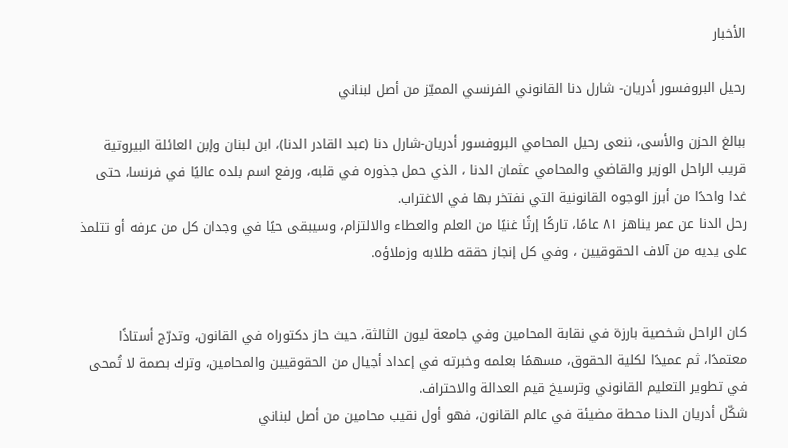الأخبار

رحيل البروفسور أدريان- شارل دنا القانوني الفرنسي المميّز من أصل لبناني

ببالغ الحزن والأسى، ننعى رحيل المحامي البروفسور أدريان-شارل دنا (عبد القادر الدنا)، ابن لبنان وإبن العائلة البيروتية قريب الراحل الوزير والقاضي والمحامي عثمان الدنا ، الذي حمل جذوره في قلبه، ورفع اسم بلده عاليًا في فرنسا، حتى غدا واحدًا من أبرز الوجوه القانونية التي نفتخر بها في الاغتراب.
رحل الدنا عن عمر يناهز ٨١ عامًا، تاركًا إرثًا غنيًا من العلم والعطاء والالتزام، وسيبقى حيًا في وجدان كل من عرفه أو تتلمذ على يديه من آلاف الحقوقيين ، وفي كل إنجاز حققه طلابه وزملاؤه.


كان الراحل شخصية بارزة في نقابة المحامين وفي جامعة ليون الثالثة، حيث حاز دكتوراه في القانون، وتدرّج أستاذًا معتمدًا، ثم عميدًا لكلية الحقوق، مسهمًا بعلمه وخبرته في إعداد أجيال من الحقوقيين والمحامين، وترك بصمة لا تُمحى في تطوير التعليم القانوني وترسيخ قيم العدالة والاحتراف.
شكّل أدريان الدنا محطة مضيئة في عالم القانون، فهو أول نقيب محامين من أصل لبناني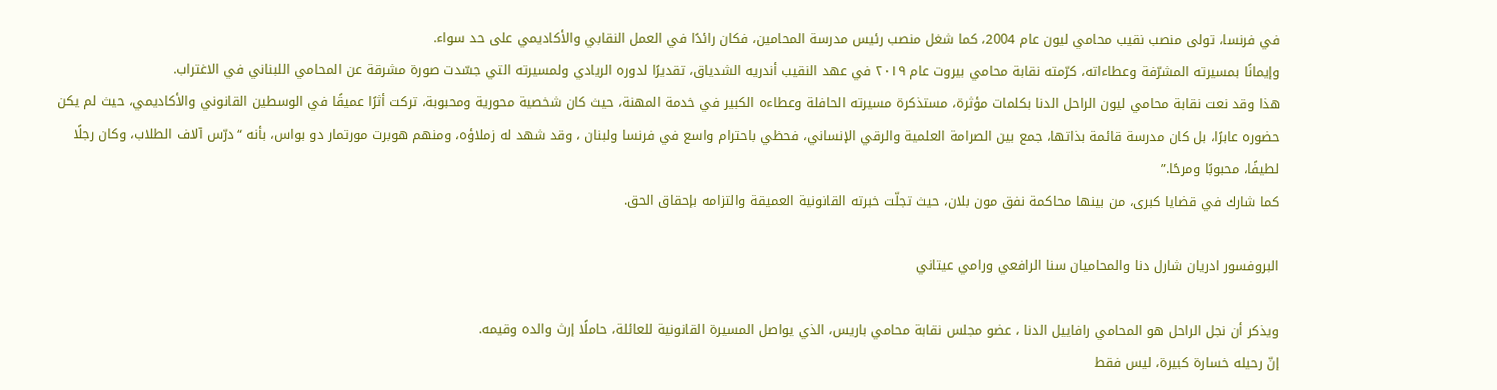في فرنسا، تولى منصب نقيب محامي ليون عام 2004، كما شغل منصب رئيس مدرسة المحامين، فكان رائدًا في العمل النقابي والأكاديمي على حد سواء.
وإيمانًا بمسيرته المشرّفة وعطاءاته، كرّمته نقابة محامي بيروت عام ٢٠١٩ في عهد النقيب أندريه الشدياق، تقديرًا لدوره الريادي ولمسيرته التي جسّدت صورة مشرقة عن المحامي اللبناني في الاغتراب.
هذا وقد نعت نقابة محامي ليون الراحل الدنا بكلمات مؤثرة، مستذكرة مسيرته الحافلة وعطاءه الكبير في خدمة المهنة، حيث كان شخصية محورية ومحبوبة، تركت أثرًا عميقًا في الوسطين القانوني والأكاديمي، حيث لم يكن حضوره عابرًا، بل كان مدرسة قائمة بذاتها، جمع بين الصرامة العلمية والرقي الإنساني، فحظي باحترام واسع في فرنسا ولبنان ، وقد شهد له زملاؤه، ومنهم هوبرت مورتمار دو بواس، بأنه “درّس آلاف الطلاب، وكان رجلًا لطيفًا، محبوبًا ومرحًا.”
كما شارك في قضايا كبرى، من بينها محاكمة نفق مون بلان، حيث تجلّت خبرته القانونية العميقة والتزامه بإحقاق الحق.

البروفسور ادريان شارل دنا والمحاميان سنا الرافعي ورامي عيتاني

ويذكر أن نجل الراحل هو المحامي رافاييل الدنا ، عضو مجلس نقابة محامي باريس، الذي يواصل المسيرة القانونية للعائلة، حاملًا إرث والده وقيمه.
إنّ رحيله خسارة كبيرة، ليس فقط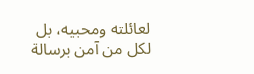لعائلته ومحبيه، بل لكل من آمن برسالة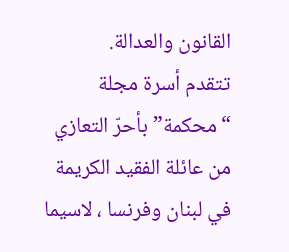القانون والعدالة.
تتقدم أسرة مجلة “محكمة” بأحرّ التعازي من عائلة الفقيد الكريمة في لبنان وفرنسا ، لاسيما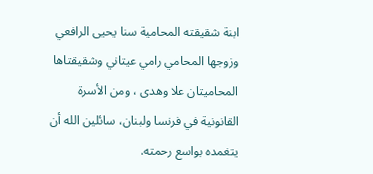ابنة شقيقته المحامية سنا يحيى الرافعي وزوجها المحامي رامي عيتاني وشقيقتاها المحاميتان علا وهدى ، ومن الأسرة القانونية في فرنسا ولبنان، سائلين الله أن يتغمده بواسع رحمته.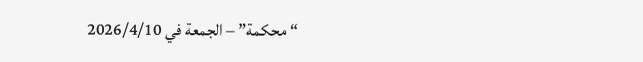“محكمة” – الجمعة في 2026/4/10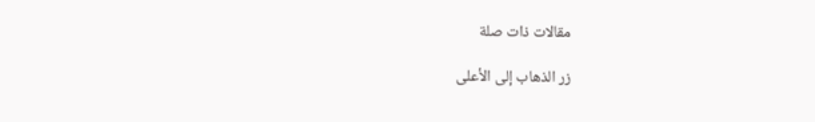مقالات ذات صلة

زر الذهاب إلى الأعلى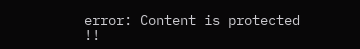error: Content is protected !!